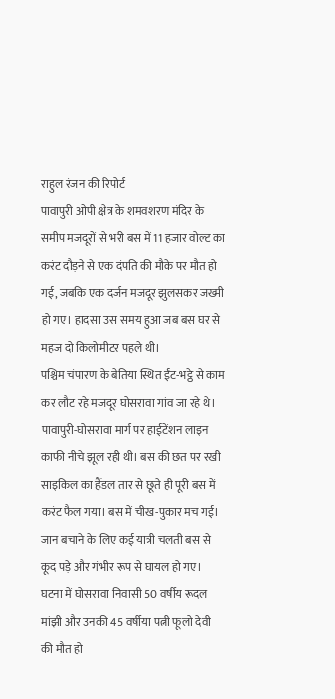राहुल रंजन की रिपोर्ट
पावापुरी ओपी क्षेत्र के शमवशरण मंदिर के समीप मजदूरों से भरी बस में 11 हजार वोल्ट का करंट दौड़ने से एक दंपति की मौके पर मौत हो गई, जबकि एक दर्जन मजदूर झुलसकर जख्मी हो गए। हादसा उस समय हुआ जब बस घर से महज दो किलोमीटर पहले थी।
पश्चिम चंपारण के बेतिया स्थित ईंट-भट्ठे से काम कर लौट रहे मजदूर घोसरावा गांव जा रहे थे। पावापुरी-घोसरावा मार्ग पर हाईटेंशन लाइन काफी नीचे झूल रही थी। बस की छत पर रखी साइकिल का हैंडल तार से छूते ही पूरी बस में करंट फैल गया। बस में चीख-पुकार मच गई। जान बचाने के लिए कई यात्री चलती बस से कूद पड़े और गंभीर रूप से घायल हो गए।
घटना में घोसरावा निवासी 50 वर्षीय रूदल मांझी और उनकी 45 वर्षीया पत्नी फूलो देवी की मौत हो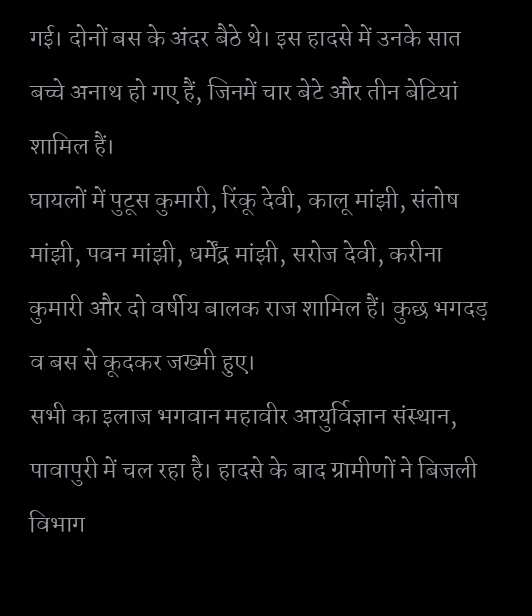गई। दोनों बस के अंदर बैठे थे। इस हादसे में उनके सात बच्चे अनाथ हो गए हैं, जिनमें चार बेटे और तीन बेटियां शामिल हैं।
घायलों में पुटूस कुमारी, रिंकू देवी, कालू मांझी, संतोष मांझी, पवन मांझी, धर्मेंद्र मांझी, सरोज देवी, करीना कुमारी और दो वर्षीय बालक राज शामिल हैं। कुछ भगदड़ व बस से कूदकर जख्मी हुए।
सभी का इलाज भगवान महावीर आयुर्विज्ञान संस्थान, पावापुरी में चल रहा है। हादसे के बाद ग्रामीणों ने बिजली विभाग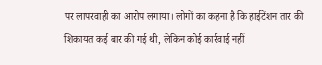पर लापरवाही का आरोप लगाया। लोगों का कहना है कि हाईटेंशन तार की शिकायत कई बार की गई थी, लेकिन कोई कार्रवाई नहीं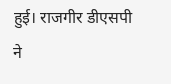हुई। राजगीर डीएसपी ने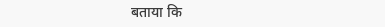बताया कि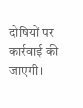दोषियों पर कार्रवाई की जाएगी।